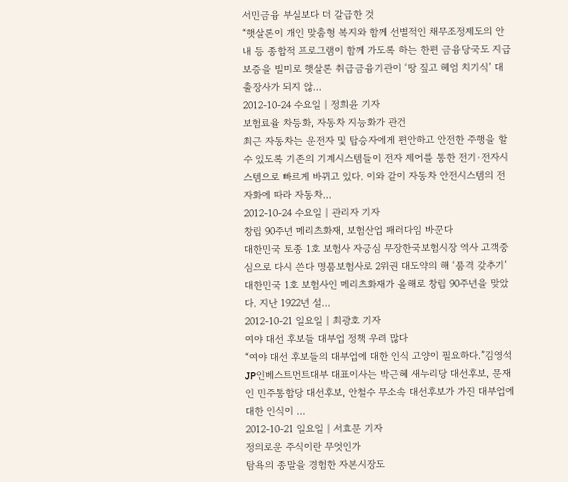서민금융 부실보다 더 갈급한 것
“햇살론이 개인 맞춤형 복지와 함께 선별적인 채무조정제도의 안내 등 종합적 프로그램이 함께 가도록 하는 한편 금융당국도 지급보증을 빌미로 햇살론 취급금융기관이 ‘땅 짚고 헤엄 치기식’ 대출장사가 되지 않...
2012-10-24 수요일 | 정희윤 기자
보험료율 차등화, 자동차 지능화가 관건
최근 자동차는 운전자 및 탑승자에게 편안하고 안전한 주행을 할 수 있도록 기존의 기계시스템들이 전자 제어를 통한 전기·전자시스템으로 빠르게 바뀌고 있다. 이와 같이 자동차 안전시스템의 전자화에 따라 자동차...
2012-10-24 수요일 | 관리자 기자
창립 90주년 메리츠화재, 보험산업 패러다임 바꾼다
대한민국 토종 1호 보험사 자긍심 무장한국보험시장 역사 고객중심으로 다시 쓴다 명품보험사로 2위권 대도약의 해 ‘품격 갖추기’대한민국 1호 보험사인 메리츠화재가 올해로 창립 90주년을 맞았다. 지난 1922년 설...
2012-10-21 일요일 | 최광호 기자
여야 대선 후보들 대부업 정책 우려 많다
“여야 대선 후보들의 대부업에 대한 인식 고양이 필요하다.”김영석 JP인베스트먼트대부 대표이사는 박근혜 새누리당 대선후보, 문재인 민주통합당 대선후보, 안철수 무소속 대선후보가 가진 대부업에 대한 인식이 ...
2012-10-21 일요일 | 서효문 기자
정의로운 주식이란 무엇인가
탐욕의 종말을 경험한 자본시장도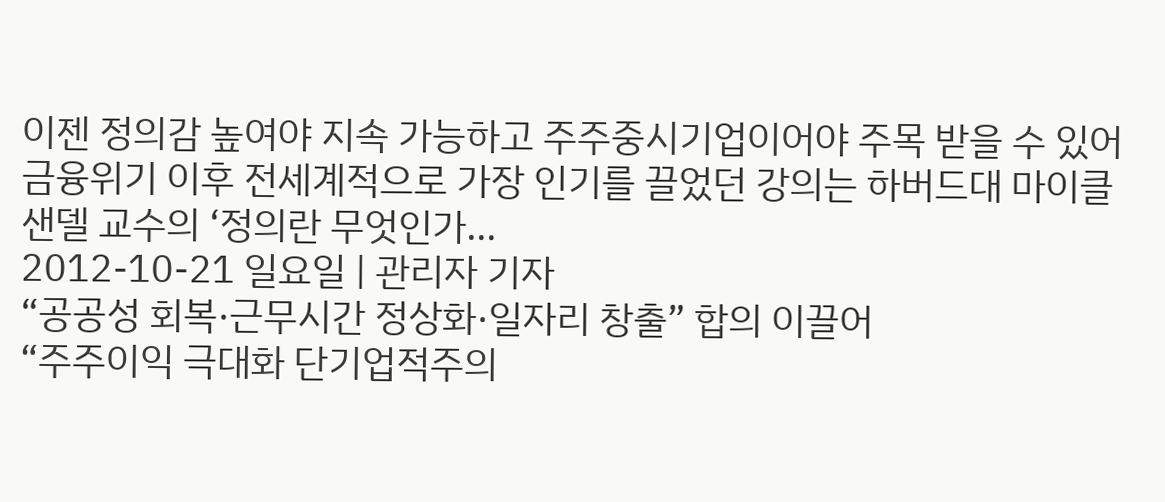이젠 정의감 높여야 지속 가능하고 주주중시기업이어야 주목 받을 수 있어 금융위기 이후 전세계적으로 가장 인기를 끌었던 강의는 하버드대 마이클 샌델 교수의 ‘정의란 무엇인가...
2012-10-21 일요일 | 관리자 기자
“공공성 회복·근무시간 정상화·일자리 창출” 합의 이끌어
“주주이익 극대화 단기업적주의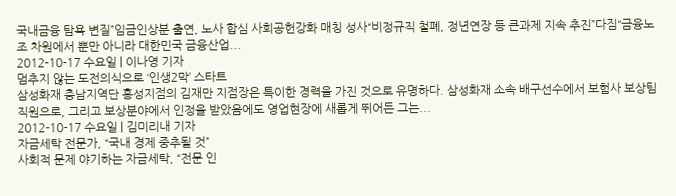국내금융 탐욕 변질”임금인상분 출연, 노사 합심 사회공헌강화 매칭 성사“비정규직 철폐, 정년연장 등 큰과제 지속 추진”다짐“금융노조 차원에서 뿐만 아니라 대한민국 금융산업...
2012-10-17 수요일 | 이나영 기자
멈추지 않는 도전의식으로 ‘인생2막’ 스타트
삼성화재 충남지역단 홍성지점의 김재만 지점장은 특이한 경력을 가진 것으로 유명하다. 삼성화재 소속 배구선수에서 보험사 보상팀 직원으로, 그리고 보상분야에서 인정을 받았음에도 영업현장에 새롭게 뛰어든 그는...
2012-10-17 수요일 | 김미리내 기자
자금세탁 전문가, “국내 경제 중추될 것”
사회적 문제 야기하는 자금세탁, “전문 인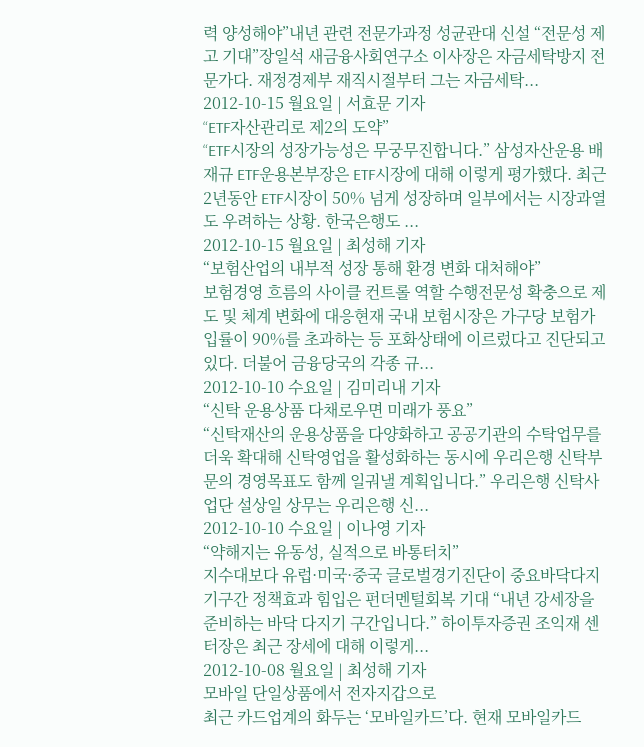력 양성해야”내년 관련 전문가과정 성균관대 신설 “전문성 제고 기대”장일석 새금융사회연구소 이사장은 자금세탁방지 전문가다. 재정경제부 재직시절부터 그는 자금세탁...
2012-10-15 월요일 | 서효문 기자
“ETF자산관리로 제2의 도약”
“ETF시장의 성장가능성은 무궁무진합니다.” 삼성자산운용 배재규 ETF운용본부장은 ETF시장에 대해 이렇게 평가했다. 최근 2년동안 ETF시장이 50% 넘게 성장하며 일부에서는 시장과열도 우려하는 상황. 한국은행도 ...
2012-10-15 월요일 | 최성해 기자
“보험산업의 내부적 성장 통해 환경 변화 대처해야”
보험경영 흐름의 사이클 컨트롤 역할 수행전문성 확충으로 제도 및 체계 변화에 대응현재 국내 보험시장은 가구당 보험가입률이 90%를 초과하는 등 포화상태에 이르렀다고 진단되고 있다. 더불어 금융당국의 각종 규...
2012-10-10 수요일 | 김미리내 기자
“신탁 운용상품 다채로우면 미래가 풍요”
“신탁재산의 운용상품을 다양화하고 공공기관의 수탁업무를 더욱 확대해 신탁영업을 활성화하는 동시에 우리은행 신탁부문의 경영목표도 함께 일궈낼 계획입니다.” 우리은행 신탁사업단 설상일 상무는 우리은행 신...
2012-10-10 수요일 | 이나영 기자
“약해지는 유동성, 실적으로 바통터치”
지수대보다 유럽·미국·중국 글로벌경기진단이 중요바닥다지기구간 정책효과 힘입은 펀더멘털회복 기대 “내년 강세장을 준비하는 바닥 다지기 구간입니다.” 하이투자증권 조익재 센터장은 최근 장세에 대해 이렇게...
2012-10-08 월요일 | 최성해 기자
모바일 단일상품에서 전자지갑으로
최근 카드업계의 화두는 ‘모바일카드’다. 현재 모바일카드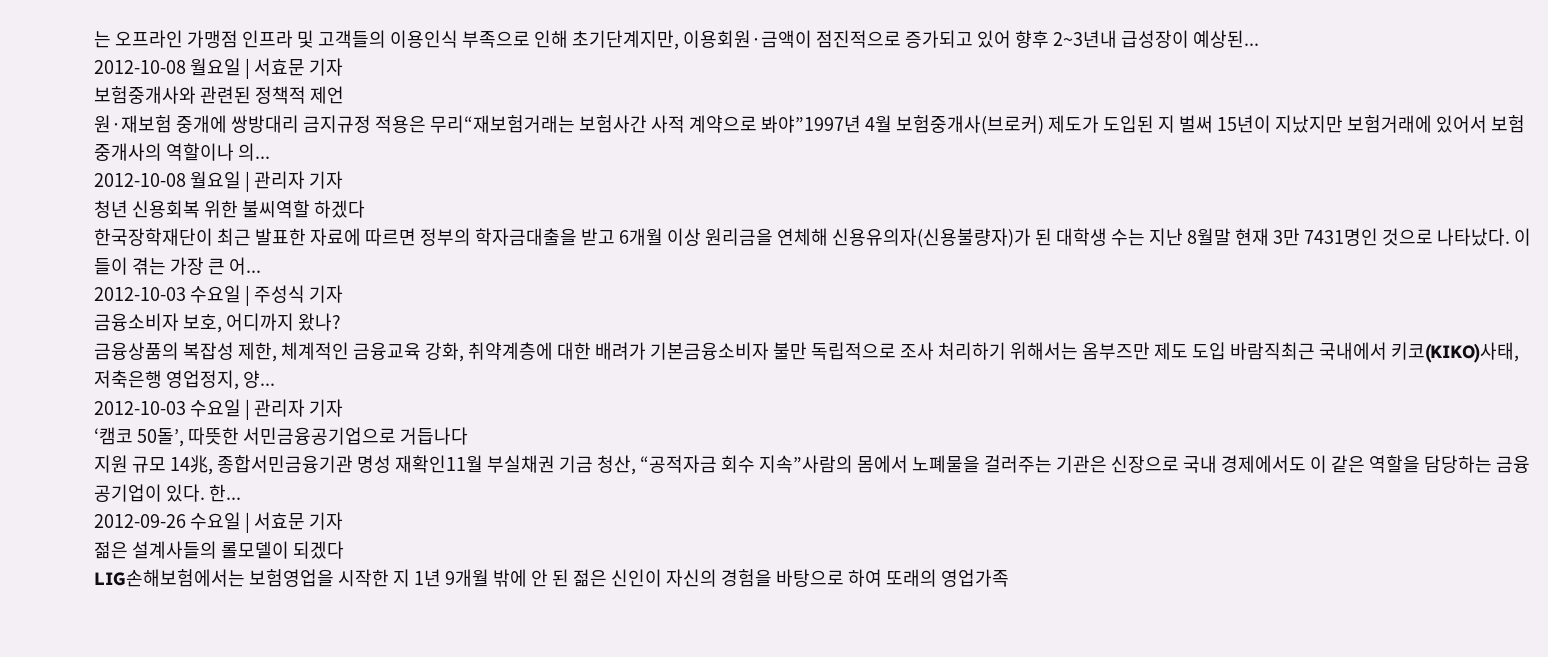는 오프라인 가맹점 인프라 및 고객들의 이용인식 부족으로 인해 초기단계지만, 이용회원·금액이 점진적으로 증가되고 있어 향후 2~3년내 급성장이 예상된...
2012-10-08 월요일 | 서효문 기자
보험중개사와 관련된 정책적 제언
원·재보험 중개에 쌍방대리 금지규정 적용은 무리“재보험거래는 보험사간 사적 계약으로 봐야”1997년 4월 보험중개사(브로커) 제도가 도입된 지 벌써 15년이 지났지만 보험거래에 있어서 보험중개사의 역할이나 의...
2012-10-08 월요일 | 관리자 기자
청년 신용회복 위한 불씨역할 하겠다
한국장학재단이 최근 발표한 자료에 따르면 정부의 학자금대출을 받고 6개월 이상 원리금을 연체해 신용유의자(신용불량자)가 된 대학생 수는 지난 8월말 현재 3만 7431명인 것으로 나타났다. 이들이 겪는 가장 큰 어...
2012-10-03 수요일 | 주성식 기자
금융소비자 보호, 어디까지 왔나?
금융상품의 복잡성 제한, 체계적인 금융교육 강화, 취약계층에 대한 배려가 기본금융소비자 불만 독립적으로 조사 처리하기 위해서는 옴부즈만 제도 도입 바람직최근 국내에서 키코(KIKO)사태, 저축은행 영업정지, 양...
2012-10-03 수요일 | 관리자 기자
‘캠코 50돌’, 따뜻한 서민금융공기업으로 거듭나다
지원 규모 14兆, 종합서민금융기관 명성 재확인11월 부실채권 기금 청산, “공적자금 회수 지속”사람의 몸에서 노폐물을 걸러주는 기관은 신장으로 국내 경제에서도 이 같은 역할을 담당하는 금융공기업이 있다. 한...
2012-09-26 수요일 | 서효문 기자
젊은 설계사들의 롤모델이 되겠다
LIG손해보험에서는 보험영업을 시작한 지 1년 9개월 밖에 안 된 젊은 신인이 자신의 경험을 바탕으로 하여 또래의 영업가족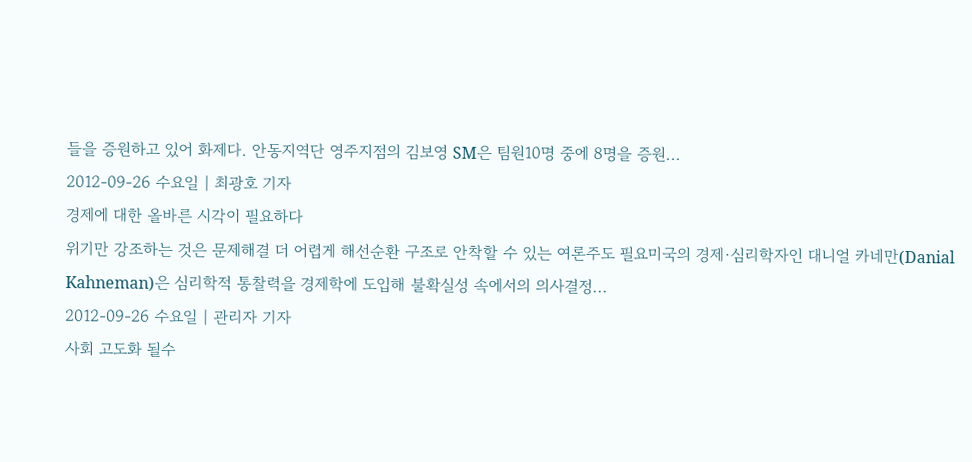들을 증원하고 있어 화제다. 안동지역단 영주지점의 김보영 SM은 팀원10명 중에 8명을 증원...
2012-09-26 수요일 | 최광호 기자
경제에 대한 올바른 시각이 필요하다
위기만 강조하는 것은 문제해결 더 어렵게 해선순환 구조로 안착할 수 있는 여론주도 필요미국의 경제·심리학자인 대니얼 카네만(Danial Kahneman)은 심리학적 통찰력을 경제학에 도입해 불확실성 속에서의 의사결정...
2012-09-26 수요일 | 관리자 기자
사회 고도화 될수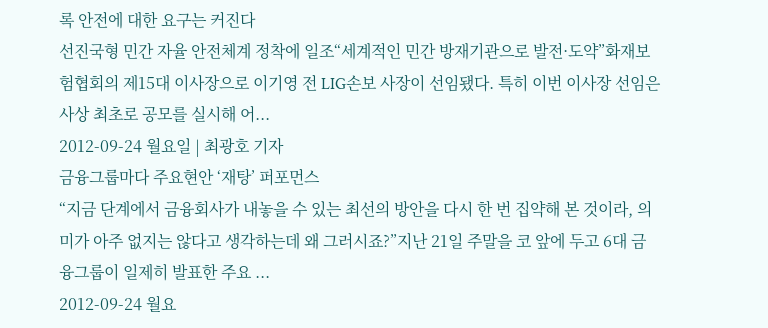록 안전에 대한 요구는 커진다
선진국형 민간 자율 안전체계 정착에 일조“세계적인 민간 방재기관으로 발전·도약”화재보험협회의 제15대 이사장으로 이기영 전 LIG손보 사장이 선임됐다. 특히 이번 이사장 선임은 사상 최초로 공모를 실시해 어...
2012-09-24 월요일 | 최광호 기자
금융그룹마다 주요현안 ‘재탕’ 퍼포먼스
“지금 단계에서 금융회사가 내놓을 수 있는 최선의 방안을 다시 한 번 집약해 본 것이라, 의미가 아주 없지는 않다고 생각하는데 왜 그러시죠?”지난 21일 주말을 코 앞에 두고 6대 금융그룹이 일제히 발표한 주요 ...
2012-09-24 월요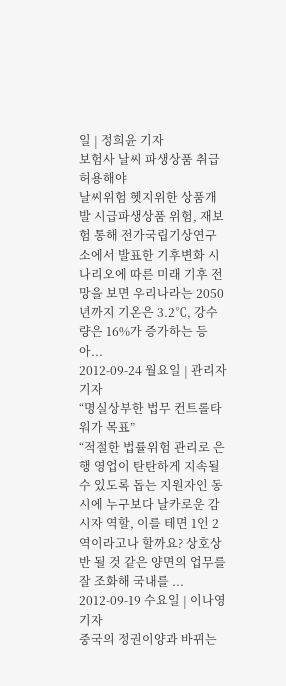일 | 정희윤 기자
보험사 날씨 파생상품 취급 허용해야
날씨위험 헷지위한 상품개발 시급파생상품 위험, 재보험 통해 전가국립기상연구소에서 발표한 기후변화 시나리오에 따른 미래 기후 전망을 보면 우리나라는 2050년까지 기온은 3.2℃, 강수량은 16%가 증가하는 등 아...
2012-09-24 월요일 | 관리자 기자
“명실상부한 법무 컨트롤타워가 목표”
“적절한 법률위험 관리로 은행 영업이 탄탄하게 지속될 수 있도록 돕는 지원자인 동시에 누구보다 날카로운 감시자 역할, 이를 테면 1인 2역이라고나 할까요? 상호상반 될 것 같은 양면의 업무를 잘 조화해 국내를 ...
2012-09-19 수요일 | 이나영 기자
중국의 정권이양과 바뀌는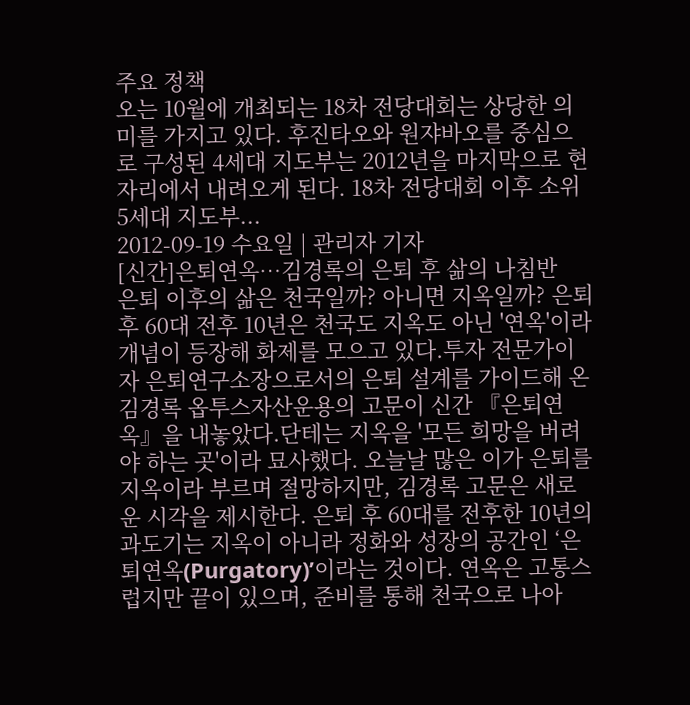주요 정책
오는 10월에 개최되는 18차 전당대회는 상당한 의미를 가지고 있다. 후진타오와 원쟈바오를 중심으로 구성된 4세대 지도부는 2012년을 마지막으로 현 자리에서 내려오게 된다. 18차 전당대회 이후 소위 5세대 지도부...
2012-09-19 수요일 | 관리자 기자
[신간]은퇴연옥…김경록의 은퇴 후 삶의 나침반
은퇴 이후의 삶은 천국일까? 아니면 지옥일까? 은퇴 후 60대 전후 10년은 천국도 지옥도 아닌 '연옥'이라 개념이 등장해 화제를 모으고 있다.투자 전문가이자 은퇴연구소장으로서의 은퇴 설계를 가이드해 온 김경록 옵투스자산운용의 고문이 신간 『은퇴연옥』을 내놓았다.단테는 지옥을 '모든 희망을 버려야 하는 곳'이라 묘사했다. 오늘날 많은 이가 은퇴를 지옥이라 부르며 절망하지만, 김경록 고문은 새로운 시각을 제시한다. 은퇴 후 60대를 전후한 10년의 과도기는 지옥이 아니라 정화와 성장의 공간인 ‘은퇴연옥(Purgatory)’이라는 것이다. 연옥은 고통스럽지만 끝이 있으며, 준비를 통해 천국으로 나아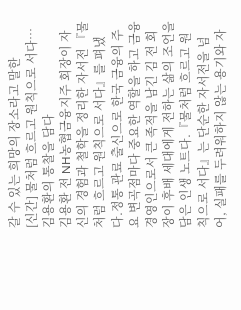갈 수 있는 희망의 장소라고 말한
[신간] 물처럼 흐르고 원칙으로 서다…김용환의 통찰을 담다
김용환 전 NH농협금융지주 회장이 자신의 경험과 철학을 정리한 자서전 『물처럼 흐르고 원칙으로 서다』를 펴냈다.정통 관료 출신으로 한국 금융의 주요 변곡점마다 중요한 역할을 하고 금융 경영인으로서 큰 족적을 남긴 김 전 회장이 후배 세대에게 전하는 삶의 조언을 담은 인생 노트다.『물처럼 흐르고 원칙으로 서다』는 단순한 자서전을 넘어, 실패를 두려워하지 않는 용기와 자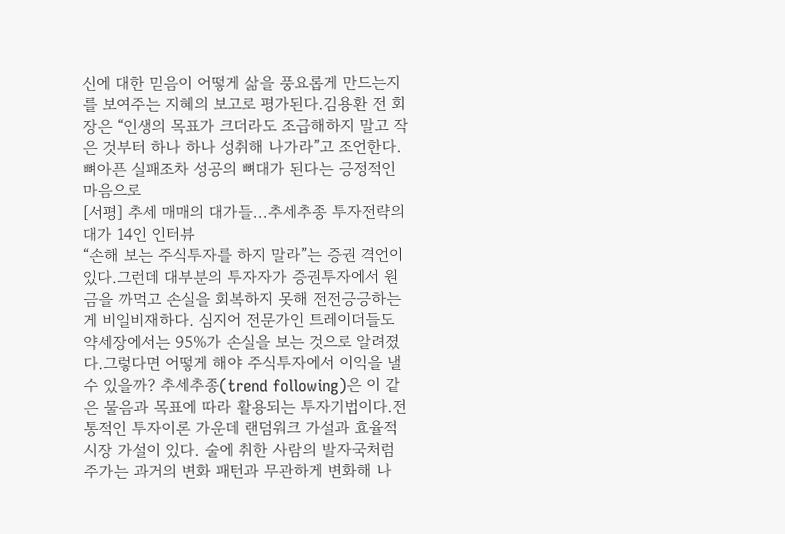신에 대한 믿음이 어떻게 삶을 풍요롭게 만드는지를 보여주는 지혜의 보고로 평가된다.김용환 전 회장은 “인생의 목표가 크더라도 조급해하지 말고 작은 것부터 하나 하나 성취해 나가라”고 조언한다. 뼈아픈 실패조차 성공의 뼈대가 된다는 긍정적인 마음으로
[서평] 추세 매매의 대가들...추세추종 투자전략의 대가 14인 인터뷰
“손해 보는 주식투자를 하지 말라”는 증권 격언이 있다.그런데 대부분의 투자자가 증권투자에서 원금을 까먹고 손실을 회복하지 못해 전전긍긍하는 게 비일비재하다. 심지어 전문가인 트레이더들도 약세장에서는 95%가 손실을 보는 것으로 알려졌다.그렇다면 어떻게 해야 주식투자에서 이익을 낼 수 있을까? 추세추종(trend following)은 이 같은 물음과 목표에 따라 활용되는 투자기법이다.전통적인 투자이론 가운데 랜덤워크 가설과 효율적 시장 가설이 있다. 술에 취한 사람의 발자국처럼 주가는 과거의 변화 패턴과 무관하게 변화해 나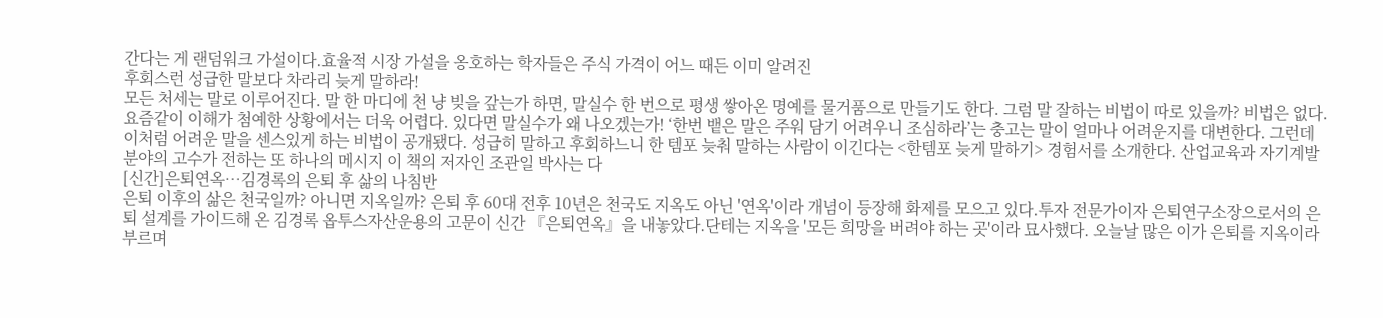간다는 게 랜덤워크 가설이다.효율적 시장 가설을 옹호하는 학자들은 주식 가격이 어느 때든 이미 알려진
후회스런 성급한 말보다 차라리 늦게 말하라!
모든 처세는 말로 이루어진다. 말 한 마디에 천 냥 빚을 갚는가 하면, 말실수 한 번으로 평생 쌓아온 명예를 물거품으로 만들기도 한다. 그럼 말 잘하는 비법이 따로 있을까? 비법은 없다. 요즘같이 이해가 첨예한 상황에서는 더욱 어렵다. 있다면 말실수가 왜 나오겠는가! ‘한번 뱉은 말은 주워 담기 어려우니 조심하라’는 충고는 말이 얼마나 어려운지를 대변한다. 그런데 이처럼 어려운 말을 센스있게 하는 비법이 공개됐다. 성급히 말하고 후회하느니 한 템포 늦춰 말하는 사람이 이긴다는 <한템포 늦게 말하기> 경험서를 소개한다. 산업교육과 자기계발 분야의 고수가 전하는 또 하나의 메시지 이 책의 저자인 조관일 박사는 다
[신간]은퇴연옥…김경록의 은퇴 후 삶의 나침반
은퇴 이후의 삶은 천국일까? 아니면 지옥일까? 은퇴 후 60대 전후 10년은 천국도 지옥도 아닌 '연옥'이라 개념이 등장해 화제를 모으고 있다.투자 전문가이자 은퇴연구소장으로서의 은퇴 설계를 가이드해 온 김경록 옵투스자산운용의 고문이 신간 『은퇴연옥』을 내놓았다.단테는 지옥을 '모든 희망을 버려야 하는 곳'이라 묘사했다. 오늘날 많은 이가 은퇴를 지옥이라 부르며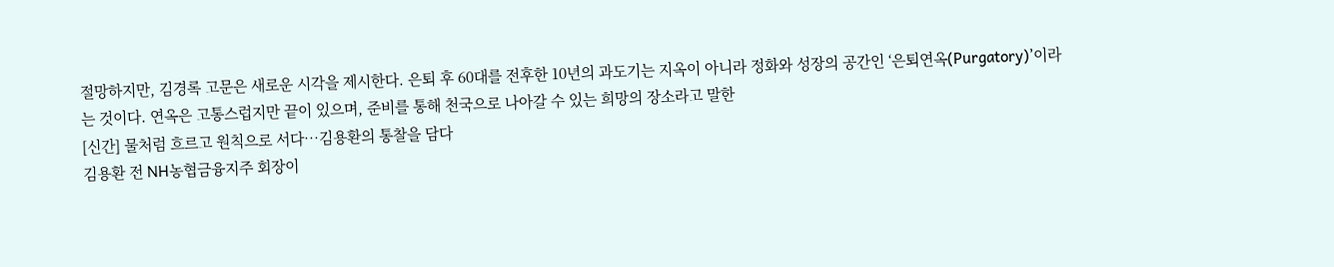절망하지만, 김경록 고문은 새로운 시각을 제시한다. 은퇴 후 60대를 전후한 10년의 과도기는 지옥이 아니라 정화와 성장의 공간인 ‘은퇴연옥(Purgatory)’이라는 것이다. 연옥은 고통스럽지만 끝이 있으며, 준비를 통해 천국으로 나아갈 수 있는 희망의 장소라고 말한
[신간] 물처럼 흐르고 원칙으로 서다…김용환의 통찰을 담다
김용환 전 NH농협금융지주 회장이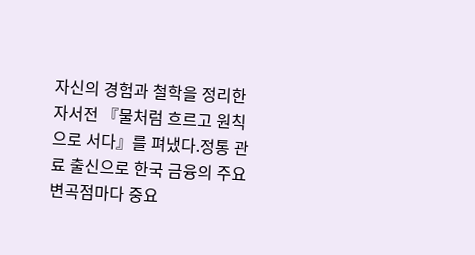자신의 경험과 철학을 정리한 자서전 『물처럼 흐르고 원칙으로 서다』를 펴냈다.정통 관료 출신으로 한국 금융의 주요 변곡점마다 중요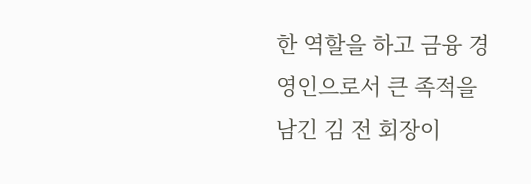한 역할을 하고 금융 경영인으로서 큰 족적을 남긴 김 전 회장이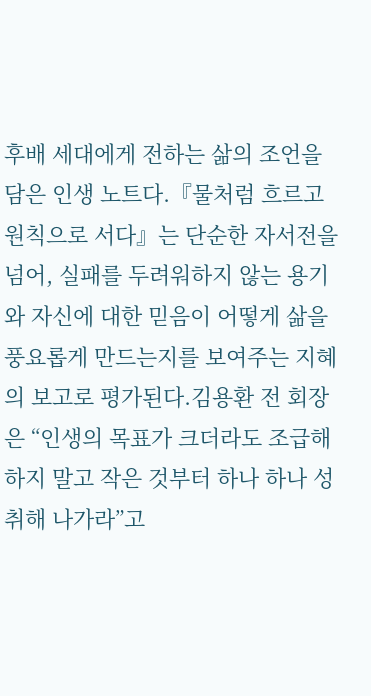후배 세대에게 전하는 삶의 조언을 담은 인생 노트다.『물처럼 흐르고 원칙으로 서다』는 단순한 자서전을 넘어, 실패를 두려워하지 않는 용기와 자신에 대한 믿음이 어떻게 삶을 풍요롭게 만드는지를 보여주는 지혜의 보고로 평가된다.김용환 전 회장은 “인생의 목표가 크더라도 조급해하지 말고 작은 것부터 하나 하나 성취해 나가라”고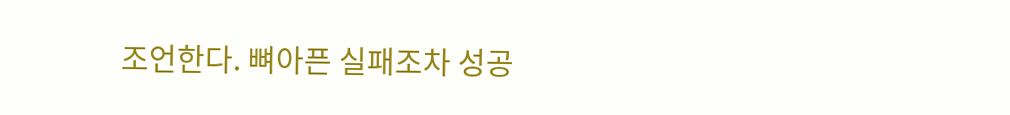조언한다. 뼈아픈 실패조차 성공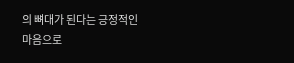의 뼈대가 된다는 긍정적인 마음으로